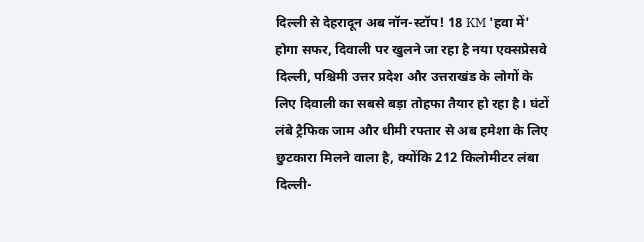दिल्ली से देहरादून अब नॉन-स्टॉप! 18 KM 'हवा में' होगा सफर, दिवाली पर खुलने जा रहा है नया एक्सप्रेसवे
दिल्ली, पश्चिमी उत्तर प्रदेश और उत्तराखंड के लोगों के लिए दिवाली का सबसे बड़ा तोहफा तैयार हो रहा है। घंटों लंबे ट्रैफिक जाम और धीमी रफ्तार से अब हमेशा के लिए छुटकारा मिलने वाला है, क्योंकि 212 किलोमीटर लंबा दिल्ली-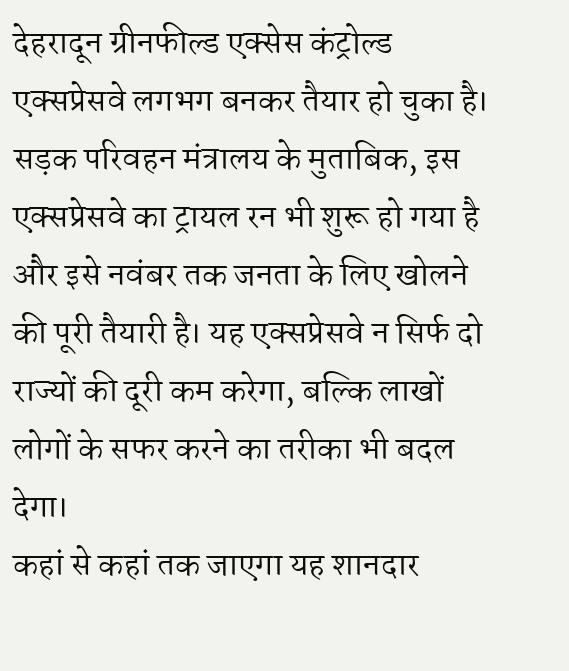देहरादून ग्रीनफील्ड एक्सेस कंट्रोल्ड एक्सप्रेसवे लगभग बनकर तैयार हो चुका है।
सड़क परिवहन मंत्रालय के मुताबिक, इस एक्सप्रेसवे का ट्रायल रन भी शुरू हो गया है और इसे नवंबर तक जनता के लिए खोलने की पूरी तैयारी है। यह एक्सप्रेसवे न सिर्फ दो राज्यों की दूरी कम करेगा, बल्कि लाखों लोगों के सफर करने का तरीका भी बदल देगा।
कहां से कहां तक जाएगा यह शानदार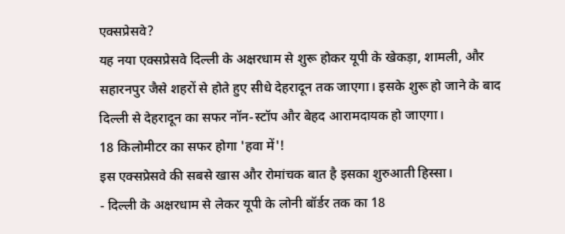एक्सप्रेसवे?
यह नया एक्सप्रेसवे दिल्ली के अक्षरधाम से शुरू होकर यूपी के खेकड़ा, शामली, और सहारनपुर जैसे शहरों से होते हुए सीधे देहरादून तक जाएगा। इसके शुरू हो जाने के बाद दिल्ली से देहरादून का सफर नॉन-स्टॉप और बेहद आरामदायक हो जाएगा।
18 किलोमीटर का सफर होगा 'हवा में'!
इस एक्सप्रेसवे की सबसे खास और रोमांचक बात है इसका शुरुआती हिस्सा।
- दिल्ली के अक्षरधाम से लेकर यूपी के लोनी बॉर्डर तक का 18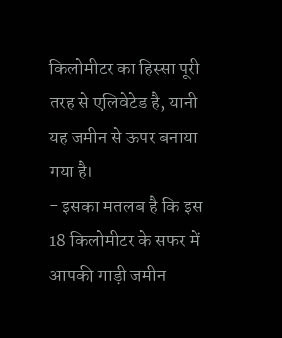किलोमीटर का हिस्सा पूरी तरह से एलिवेटेड है, यानी यह जमीन से ऊपर बनाया गया है।
- इसका मतलब है कि इस 18 किलोमीटर के सफर में आपकी गाड़ी जमीन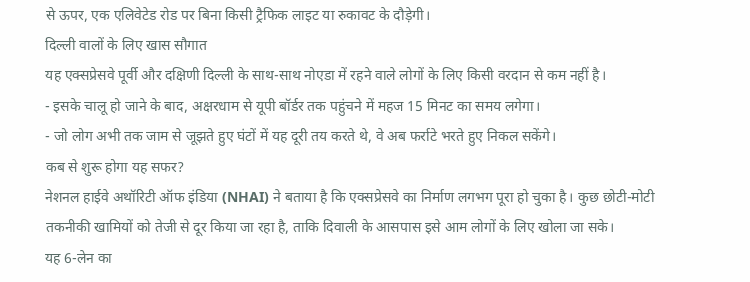से ऊपर, एक एलिवेटेड रोड पर बिना किसी ट्रैफिक लाइट या रुकावट के दौड़ेगी।
दिल्ली वालों के लिए खास सौगात
यह एक्सप्रेसवे पूर्वी और दक्षिणी दिल्ली के साथ-साथ नोएडा में रहने वाले लोगों के लिए किसी वरदान से कम नहीं है।
- इसके चालू हो जाने के बाद, अक्षरधाम से यूपी बॉर्डर तक पहुंचने में महज 15 मिनट का समय लगेगा।
- जो लोग अभी तक जाम से जूझते हुए घंटों में यह दूरी तय करते थे, वे अब फर्राटे भरते हुए निकल सकेंगे।
कब से शुरू होगा यह सफर?
नेशनल हाईवे अथॉरिटी ऑफ इंडिया (NHAI) ने बताया है कि एक्सप्रेसवे का निर्माण लगभग पूरा हो चुका है। कुछ छोटी-मोटी तकनीकी खामियों को तेजी से दूर किया जा रहा है, ताकि दिवाली के आसपास इसे आम लोगों के लिए खोला जा सके।
यह 6-लेन का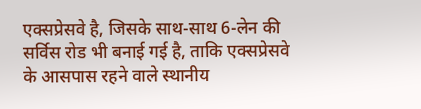एक्सप्रेसवे है, जिसके साथ-साथ 6-लेन की सर्विस रोड भी बनाई गई है, ताकि एक्सप्रेसवे के आसपास रहने वाले स्थानीय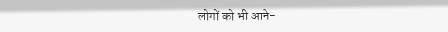लोगों को भी आने-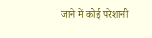जाने में कोई परेशानी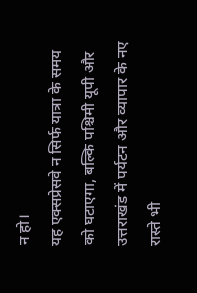न हो।
यह एक्सप्रेसवे न सिर्फ यात्रा के समय को घटाएगा, बल्कि पश्चिमी यूपी और उत्तराखंड में पर्यटन और व्यापार के नए रास्ते भी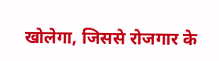खोलेगा, जिससे रोजगार के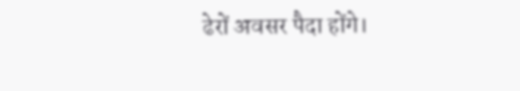ढेरों अवसर पैदा होंगे।